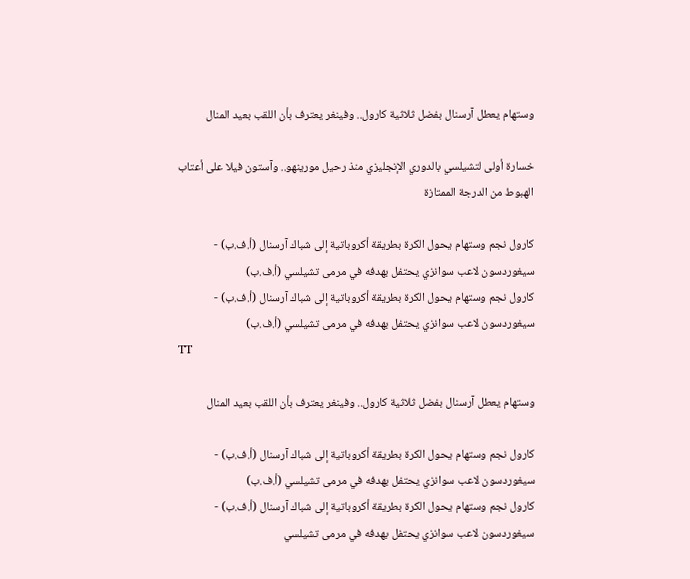وستهام يعطل آرسنال بفضل ثلاثية كارول.. وفينغر يعترف بأن اللقب بعيد المنال

خسارة أولى لتشيلسي بالدوري الإنجليزي منذ رحيل مورينهو.. وآستون فيلا على أعتاب الهبوط من الدرجة الممتازة

كارول نجم وستهام يحول الكرة بطريقة أكروباتية إلى شباك آرسنال (أ.ف.ب) - سيغوردسون لاعب سوانزي يحتفل بهدفه في مرمى تشيلسي (أ.ف.ب)
كارول نجم وستهام يحول الكرة بطريقة أكروباتية إلى شباك آرسنال (أ.ف.ب) - سيغوردسون لاعب سوانزي يحتفل بهدفه في مرمى تشيلسي (أ.ف.ب)
TT

وستهام يعطل آرسنال بفضل ثلاثية كارول.. وفينغر يعترف بأن اللقب بعيد المنال

كارول نجم وستهام يحول الكرة بطريقة أكروباتية إلى شباك آرسنال (أ.ف.ب) - سيغوردسون لاعب سوانزي يحتفل بهدفه في مرمى تشيلسي (أ.ف.ب)
كارول نجم وستهام يحول الكرة بطريقة أكروباتية إلى شباك آرسنال (أ.ف.ب) - سيغوردسون لاعب سوانزي يحتفل بهدفه في مرمى تشيلسي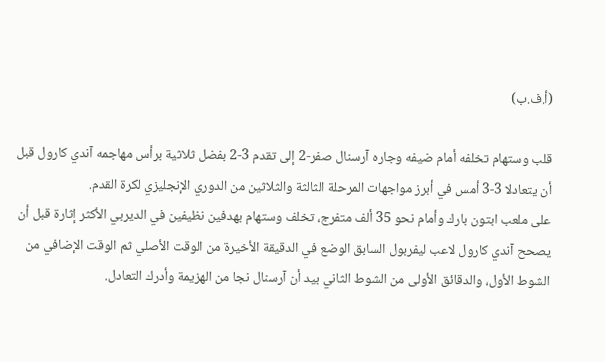(أ.ف.ب)

قلب وستهام تخلفه أمام ضيفه وجاره آرسنال صفر-2 إلى تقدم 3-2 بفضل ثلاثية برأس مهاجمه آندي كارول قبل أن يتعادلا 3-3 أمس في أبرز مواجهات المرحلة الثالثة والثلاثين من الدوري الإنجليزي لكرة القدم.
على ملعب ابتون بارك وأمام نحو 35 ألف متفرج، تخلف وستهام بهدفين نظيفين في الديربي الأكثر إثارة قبل أن يصحح آندي كارول لاعب ليفربول السابق الوضع في الدقيقة الأخيرة من الوقت الأصلي ثم الوقت الإضافي من الشوط الأول، والدقائق الأولى من الشوط الثاني بيد أن آرسنال نجا من الهزيمة وأدرك التعادل.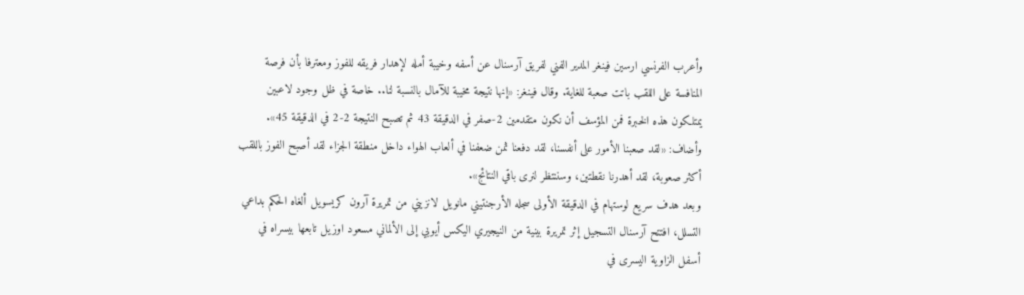وأعرب الفرنسي ارسين فينغر المدير الفني لفريق آرسنال عن أسفه وخيبة أمله لإهدار فريقه للفوز ومعترفا بأن فرصة المنافسة على اللقب باتت صعبة للغاية. وقال فينغر: «إنها نتيجة مخيبة للآمال بالنسبة لنا.. خاصة في ظل وجود لاعبين يمتلكون هذه الخبرة فمن المؤسف أن نكون متقدمين 2-صفر في الدقيقة 43 ثم تصبح النتيجة 2-2 في الدقيقة 45».
وأضاف: «لقد صعبنا الأمور على أنفسنا، لقد دفعنا ثمن ضعفنا في ألعاب الهواء داخل منطقة الجزاء لقد أصبح الفوز باللقب أكثر صعوبة، لقد أهدرنا نقطتين، وسننتظر لنرى باقي النتائج».
وبعد هدف سريع لوستهام في الدقيقة الأولى سجله الأرجنتيني مانويل لانزيني من تمريرة آرون كريسويل ألغاه الحكم بداعي التسلل، افتتح آرسنال التسجيل إثر تمريرة بينية من النيجيري اليكس أيوبي إلى الألماني مسعود اوزيل تابعها بيسراه في أسفل الزاوية اليسرى في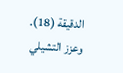الدقيقة (18).
وعزز التشيلي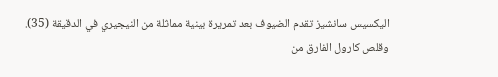اليكسيس سانشيز تقدم الضيوف بعد تمريرة بينية مماثلة من النيجيري في الدقيقة (35).
وقلص كارول الفارق من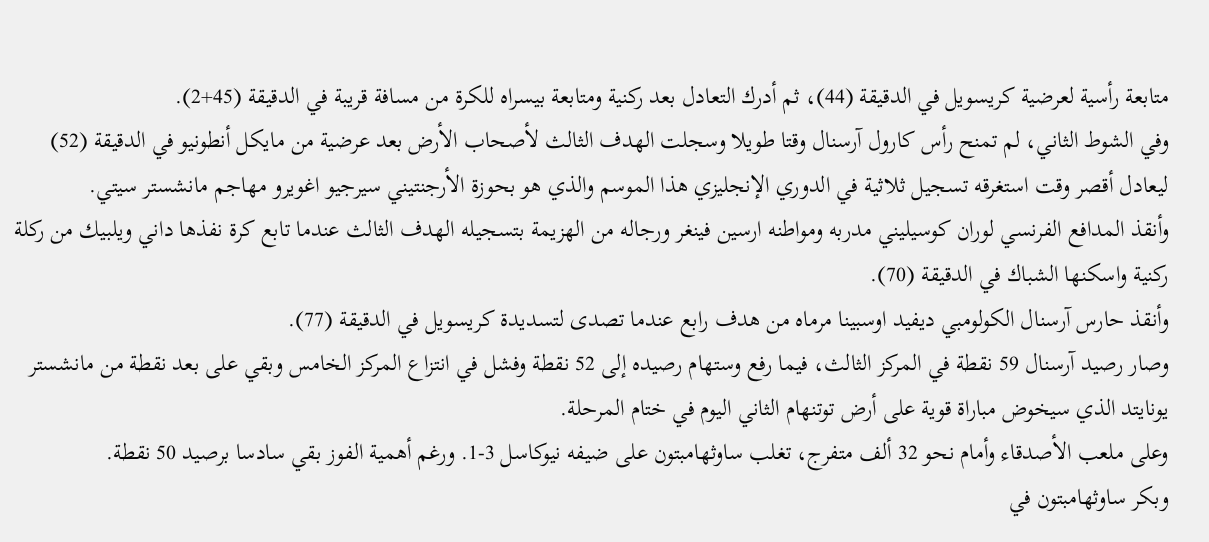متابعة رأسية لعرضية كريسويل في الدقيقة (44)، ثم أدرك التعادل بعد ركنية ومتابعة بيسراه للكرة من مسافة قريبة في الدقيقة (45+2).
وفي الشوط الثاني، لم تمنح رأس كارول آرسنال وقتا طويلا وسجلت الهدف الثالث لأصحاب الأرض بعد عرضية من مايكل أنطونيو في الدقيقة (52) ليعادل أقصر وقت استغرقه تسجيل ثلاثية في الدوري الإنجليزي هذا الموسم والذي هو بحوزة الأرجنتيني سيرجيو اغويرو مهاجم مانشستر سيتي.
وأنقذ المدافع الفرنسي لوران كوسيليني مدربه ومواطنه ارسين فينغر ورجاله من الهزيمة بتسجيله الهدف الثالث عندما تابع كرة نفذها داني ويلبيك من ركلة ركنية واسكنها الشباك في الدقيقة (70).
وأنقذ حارس آرسنال الكولومبي ديفيد اوسبينا مرماه من هدف رابع عندما تصدى لتسديدة كريسويل في الدقيقة (77).
وصار رصيد آرسنال 59 نقطة في المركز الثالث، فيما رفع وستهام رصيده إلى 52 نقطة وفشل في انتزاع المركز الخامس وبقي على بعد نقطة من مانشستر يونايتد الذي سيخوض مباراة قوية على أرض توتنهام الثاني اليوم في ختام المرحلة.
وعلى ملعب الأصدقاء وأمام نحو 32 ألف متفرج، تغلب ساوثهامبتون على ضيفه نيوكاسل 3-1. ورغم أهمية الفوز بقي سادسا برصيد 50 نقطة.
وبكر ساوثهامبتون في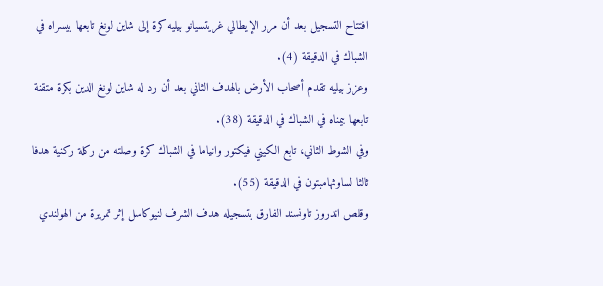افتتاح التسجيل بعد أن مرر الإيطالي غريتسيانو بيليه كرة إلى شاين لونغ تابعها بيسراه في الشباك في الدقيقة (4).
وعزز بيليه تقدم أصحاب الأرض بالهدف الثاني بعد أن رد له شاين لونغ الدين بكرة متقنة تابعها بيمناه في الشباك في الدقيقة (38).
وفي الشوط الثاني، تابع الكيني فيكتور وانياما في الشباك كرة وصلته من ركلة ركنية هدفا ثالثا لساوثهامبتون في الدقيقة (55).
وقلص اندروز تاونسند الفارق بتسجيله هدف الشرف لنيوكاسل إثر تمريرة من الهولندي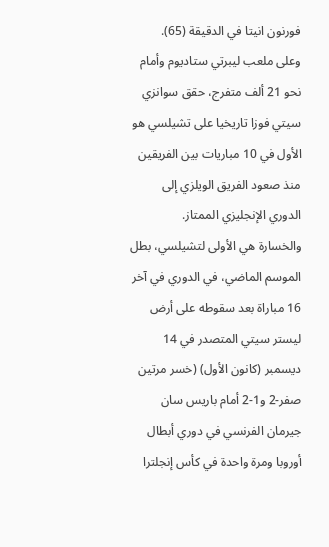فورنون انيتا في الدقيقة (65).
وعلى ملعب ليبرتي ستاديوم وأمام نحو 21 ألف متفرج، حقق سوانزي سيتي فوزا تاريخيا على تشيلسي هو الأول في 10 مباريات بين الفريقين منذ صعود الفريق الويلزي إلى الدوري الإنجليزي الممتاز.
والخسارة هي الأولى لتشيلسي، بطل الموسم الماضي، في الدوري في آخر 16 مباراة بعد سقوطه على أرض ليستر سيتي المتصدر في 14 ديسمبر (كانون الأول) (خسر مرتين صفر-2 و1-2 أمام باريس سان جيرمان الفرنسي في دوري أبطال أوروبا ومرة واحدة في كأس إنجلترا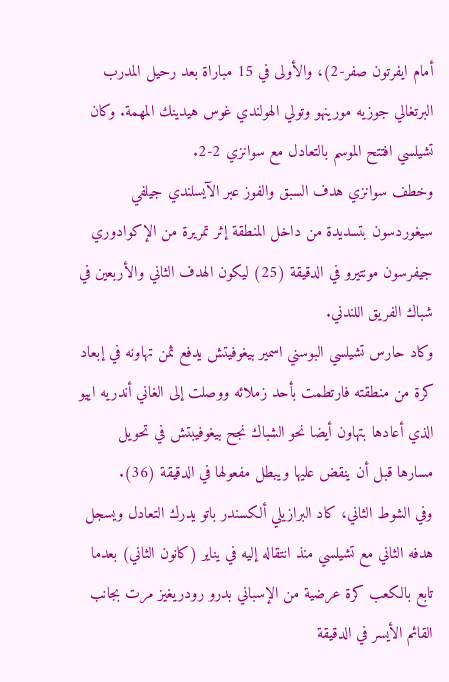أمام ايفرتون صفر-2)، والأولى في 15 مباراة بعد رحيل المدرب البرتغالي جوزيه مورينهو وتولي الهولندي غوس هيدينك المهمة. وكان تشيلسي افتتح الموسم بالتعادل مع سوانزي 2-2.
وخطف سوانزي هدف السبق والفوز عبر الآيسلندي جيلفي سيغوردسون بتسديدة من داخل المنطقة إثر تمريرة من الإكوادوري جيفرسون مونتيرو في الدقيقة (25) ليكون الهدف الثاني والأربعين في شباك الفريق اللندني.
وكاد حارس تشيلسي البوسني اسمير بيغوفيتش يدفع ثمن تهاونه في إبعاد كرة من منطقته فارتطمت بأحد زملائه ووصلت إلى الغاني أندريه اييو الذي أعادها بتهاون أيضا نحو الشباك نجح بيغوفيبتش في تحويل مسارها قبل أن ينقض عليها ويبطل مفعولها في الدقيقة (36).
وفي الشوط الثاني، كاد البرازيلي ألكسندر باتو يدرك التعادل ويسجل هدفه الثاني مع تشيلسي منذ انتقاله إليه في يناير (كانون الثاني) بعدما تابع بالكعب كرة عرضية من الإسباني بدرو رودريغيز مرت بجانب القائم الأيسر في الدقيقة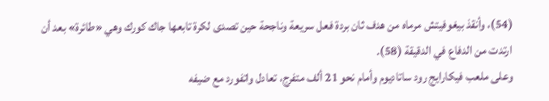(54)، وأنقذ بيغوفيتش مرماه من هدف ثان بردة فعل سريعة وناجحة حين تصدى لكرة تابعها جاك كورك وهي «طائرة» بعد أن ارتدت من الدفاع في الدقيقة (58).
وعلى ملعب فيكارايج رود ساتاديوم وأمام نحو 21 ألف متفرج، تعادل واتفورد مع ضيفه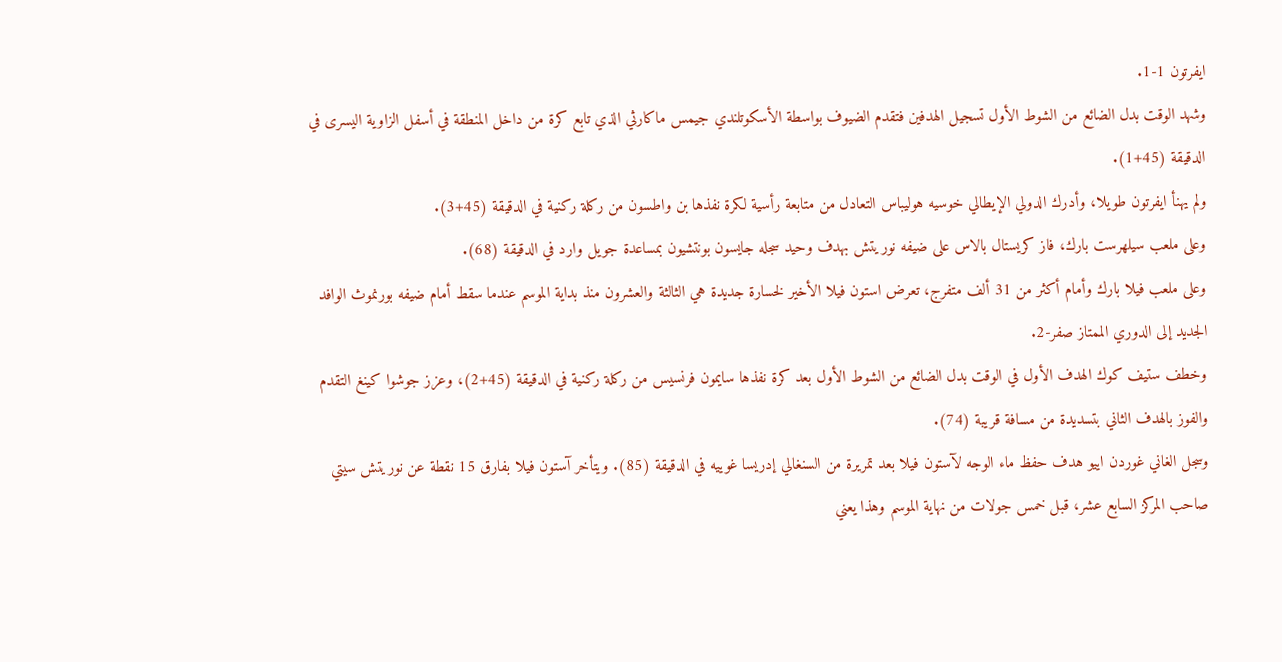ايفرتون 1-1.
وشهد الوقت بدل الضائع من الشوط الأول تسجيل الهدفين فتقدم الضيوف بواسطة الأسكوتلندي جيمس ماكارثي الذي تابع كرة من داخل المنطقة في أسفل الزاوية اليسرى في الدقيقة (45+1).
ولم يهنأ ايفرتون طويلا، وأدرك الدولي الإيطالي خوسيه هوليباس التعادل من متابعة رأسية لكرة نفذها بن واطسون من ركلة ركنية في الدقيقة (45+3).
وعلى ملعب سيلهرست بارك، فاز كريستال بالاس على ضيفه نوريتش بهدف وحيد سجله جايسون بونتشيون بمساعدة جويل وارد في الدقيقة (68).
وعلى ملعب فيلا بارك وأمام أكثر من 31 ألف متفرج، تعرض استون فيلا الأخير لخسارة جديدة هي الثالثة والعشرون منذ بداية الموسم عندما سقط أمام ضيفه بورنموث الوافد الجديد إلى الدوري الممتاز صفر-2.
وخطف ستيف كوك الهدف الأول في الوقت بدل الضائع من الشوط الأول بعد كرة نفذها سايمون فرنسيس من ركلة ركنية في الدقيقة (45+2)، وعزز جوشوا كينغ التقدم والفوز بالهدف الثاني بتسديدة من مسافة قريبة (74).
وسجل الغاني غوردن اييو هدف حفظ ماء الوجه لآستون فيلا بعد تمريرة من السنغالي إدريسا غوييه في الدقيقة (85). ويتأخر آستون فيلا بفارق 15 نقطة عن نوريتش سيتي صاحب المركز السابع عشر، قبل خمس جولات من نهاية الموسم وهذا يعني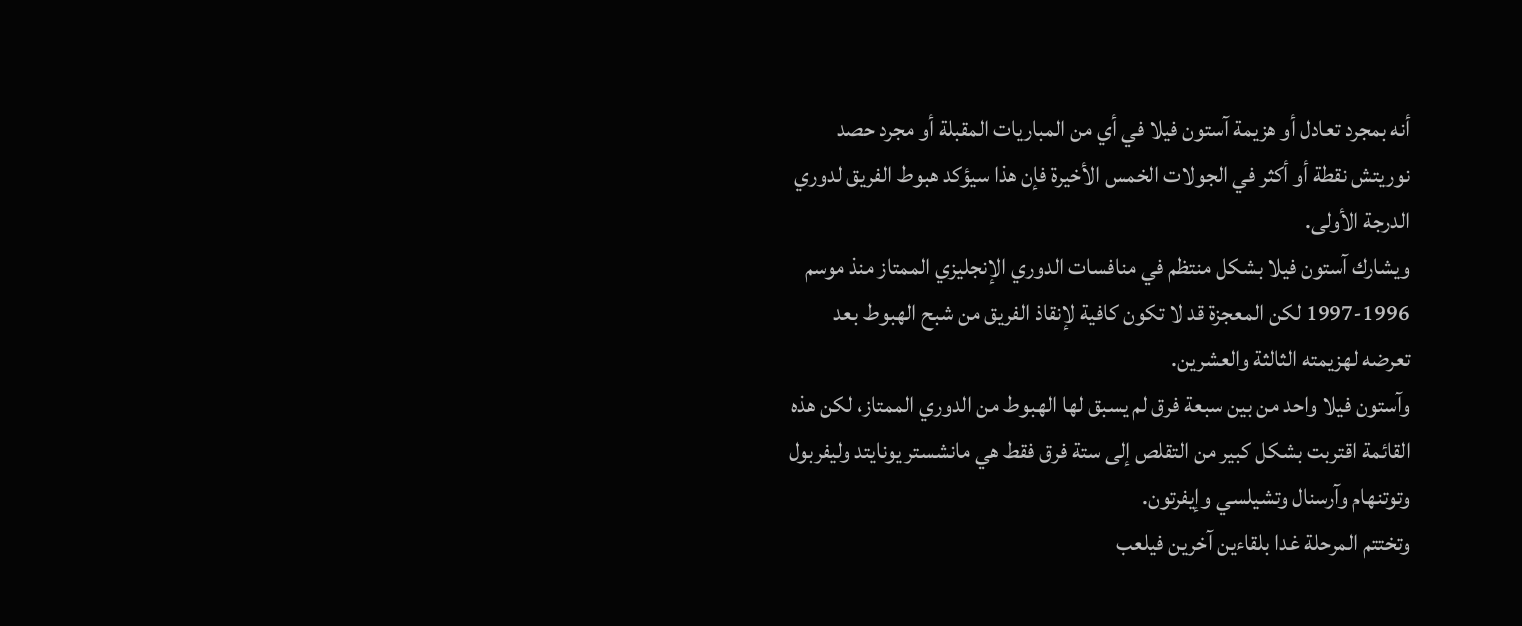أنه بمجرد تعادل أو هزيمة آستون فيلا في أي من المباريات المقبلة أو مجرد حصد نوريتش نقطة أو أكثر في الجولات الخمس الأخيرة فإن هذا سيؤكد هبوط الفريق لدوري الدرجة الأولى.
ويشارك آستون فيلا بشكل منتظم في منافسات الدوري الإنجليزي الممتاز منذ موسم 1996-1997 لكن المعجزة قد لا تكون كافية لإنقاذ الفريق من شبح الهبوط بعد تعرضه لهزيمته الثالثة والعشرين.
وآستون فيلا واحد من بين سبعة فرق لم يسبق لها الهبوط من الدوري الممتاز، لكن هذه القائمة اقتربت بشكل كبير من التقلص إلى ستة فرق فقط هي مانشستر يونايتد وليفربول وتوتنهام وآرسنال وتشيلسي وإيفرتون.
وتختتم المرحلة غدا بلقاءين آخرين فيلعب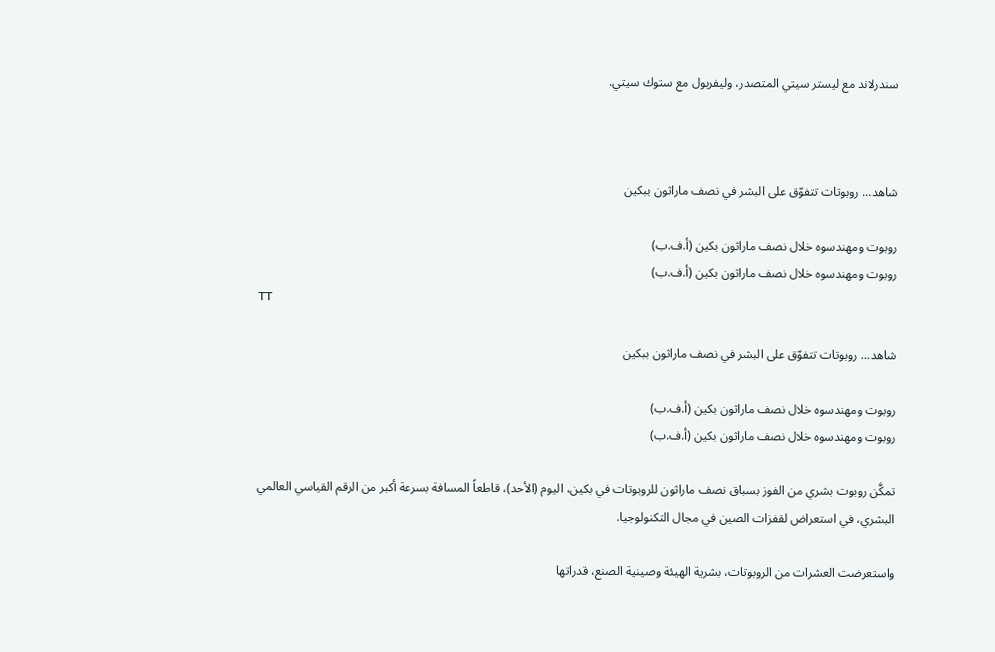سندرلاند مع ليستر سيتي المتصدر، وليفربول مع ستوك سيتي.



شاهد... روبوتات تتفوّق على البشر في نصف ماراثون ببكين

روبوت ومهندسوه خلال نصف ماراثون بكين (أ.ف.ب)
روبوت ومهندسوه خلال نصف ماراثون بكين (أ.ف.ب)
TT

شاهد... روبوتات تتفوّق على البشر في نصف ماراثون ببكين

روبوت ومهندسوه خلال نصف ماراثون بكين (أ.ف.ب)
روبوت ومهندسوه خلال نصف ماراثون بكين (أ.ف.ب)

تمكَّن روبوت بشري من الفوز بسباق نصف ماراثون للروبوتات في بكين، اليوم (الأحد)، قاطعاً المسافة بسرعة أكبر من الرقم القياسي العالمي البشري، في استعراض لقفزات الصين في مجال التكنولوجيا.

واستعرضت العشرات ‌من الروبوتات، بشرية الهيئة وصينية الصنع، قدراتها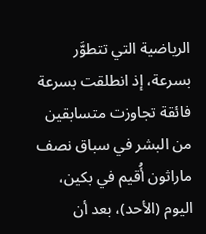الرياضية التي تتطوَّر بسرعة، إذ انطلقت بسرعة فائقة تجاوزت متسابقين من البشر في سباق نصف ماراثون أُقيم في بكين، اليوم (الأحد)، بعد أن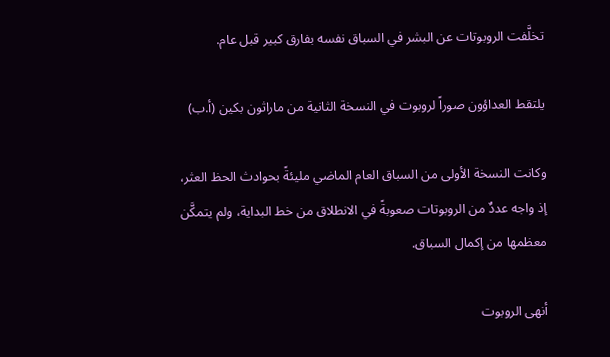تخلَّفت الروبوتات عن البشر في السباق نفسه بفارق كبير قبل عام.

يلتقط العداؤون صوراً لروبوت في النسخة الثانية من ماراثون بكين (أ.ب)

وكانت النسخة الأولى من السباق العام الماضي مليئةً بحوادث الحظ العثر، إذ واجه عددٌ من الروبوتات صعوبةً في الانطلاق من خط البداية، ولم يتمكَّن معظمها ‌من إكمال ‌السباق.

أنهى الروبوت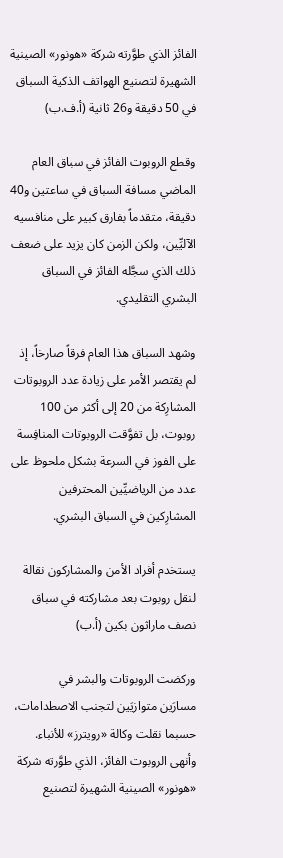الفائز الذي طوَّرته شركة «هونور» الصينية الشهيرة لتصنيع الهواتف الذكية السباق في 50 دقيقة و26 ثانية (أ.ف.ب)

وقطع الروبوت الفائز في سباق ‌العام الماضي مسافة السباق في ساعتين و40 دقيقة، متقدماً بفارق كبير على منافسيه الآليِّين، ولكن الزمن كان يزيد على ضعف ذلك الذي سجَّله الفائز في السباق البشري التقليدي.

وشهد السباق هذا العام فرقاً صارخاً، إذ لم يقتصر الأمر على زيادة عدد الروبوتات المشارِكة من 20 إلى أكثر من 100 روبوت، بل تفوَّقت الروبوتات ‌المنافِسة على الفوز ‌في السرعة بشكل ملحوظ على عدد من الرياضيِّين المحترفين المشارِكين ‌في السباق البشري.

يستخدم أفراد الأمن والمشاركون نقالة لنقل روبوت بعد مشاركته في سباق نصف ماراثون بكين (أ.ب)

وركضت الروبوتات والبشر في مسارَين ‌متوازيَين لتجنب الاصطدامات، حسبما نقلت وكالة «رويترز» للأنباء. وأنهى الروبوت الفائز، الذي طوَّرته شركة «هونور» الصينية الشهيرة لتصنيع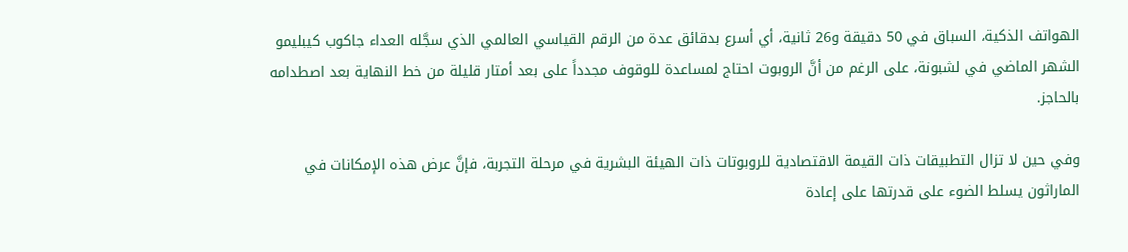الهواتف الذكية، السباق في 50 دقيقة و26 ثانية، أي أسرع بدقائق عدة من الرقم ‌القياسي العالمي الذي سجَّله العداء جاكوب كيبليمو الشهر الماضي في لشبونة، على الرغم من أنَّ الروبوت احتاج لمساعدة للوقوف مجدداً على بعد أمتار قليلة من خط النهاية بعد اصطدامه بالحاجز.

وفي حين لا تزال التطبيقات ذات القيمة الاقتصادية للروبوتات ذات الهيئة البشرية في مرحلة التجربة، فإنَّ عرض هذه الإمكانات في الماراثون يسلط الضوء على قدرتها على إعادة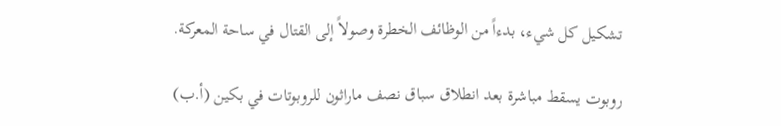تشكيل كل شيء، بدءاً من الوظائف الخطرة وصولاً إلى القتال في ساحة المعركة.

روبوت يسقط مباشرة بعد انطلاق سباق نصف ماراثون للروبوتات في بكين (أ.ب)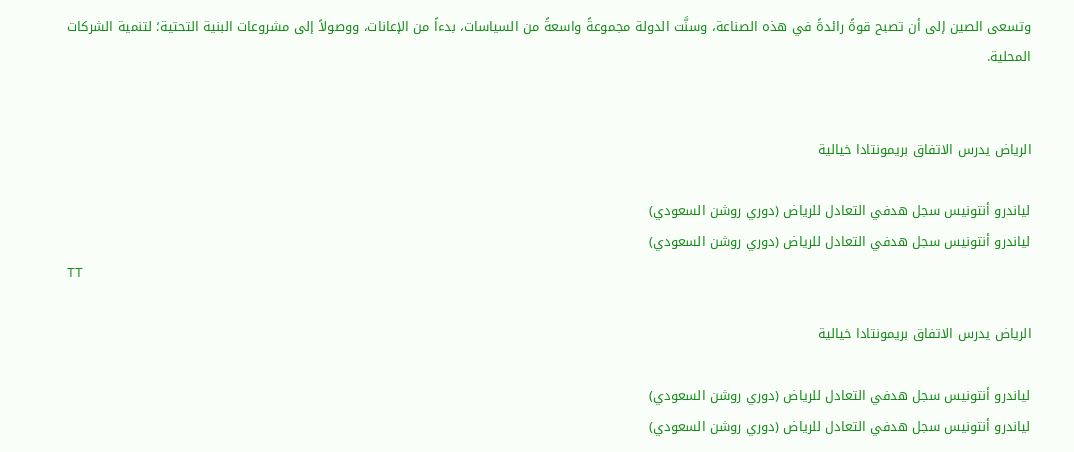وتسعى الصين إلى أن تصبح قوةً رائدةً في هذه الصناعة، وسنَّت الدولة مجموعةً واسعةً من السياسات، بدءاً من الإعانات، ووصولاً إلى مشروعات البنية التحتية؛ لتنمية الشركات المحلية.


الرياض يدرس الاتفاق بريمونتادا خيالية

لياندرو أنتونيس سجل هدفي التعادل للرياض (دوري روشن السعودي)
لياندرو أنتونيس سجل هدفي التعادل للرياض (دوري روشن السعودي)
TT

الرياض يدرس الاتفاق بريمونتادا خيالية

لياندرو أنتونيس سجل هدفي التعادل للرياض (دوري روشن السعودي)
لياندرو أنتونيس سجل هدفي التعادل للرياض (دوري روشن السعودي)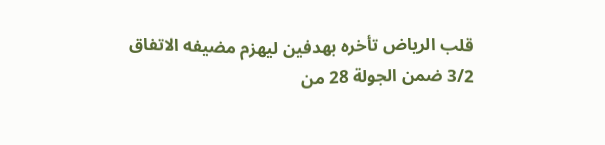قلب الرياض تأخره بهدفين ليهزم مضيفه الاتفاق 3/2 ضمن الجولة 28 من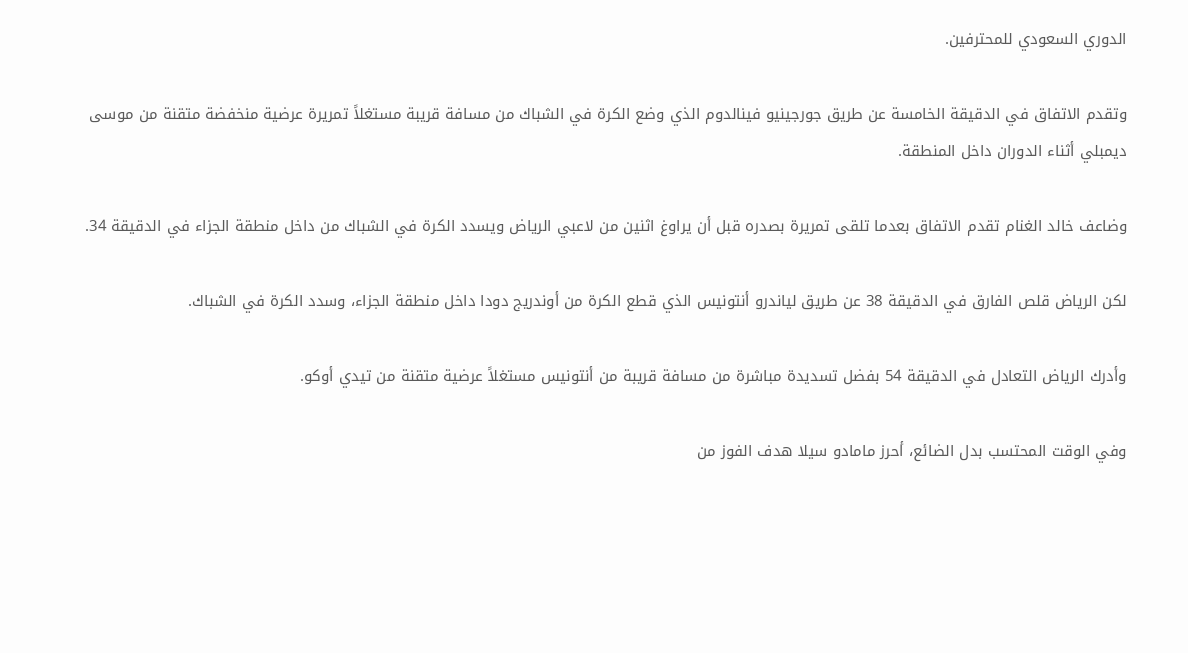الدوري السعودي للمحترفين.

وتقدم الاتفاق في الدقيقة الخامسة عن طريق جورجينيو فينالدوم الذي وضع الكرة في الشباك من مسافة قريبة مستغلاً تمريرة عرضية منخفضة متقنة من موسى ديمبلي أثناء الدوران داخل المنطقة.

وضاعف خالد الغنام تقدم الاتفاق بعدما تلقى تمريرة بصدره قبل أن يراوغ اثنين من لاعبي الرياض ويسدد الكرة في الشباك من داخل منطقة الجزاء في الدقيقة 34.

لكن الرياض قلص الفارق في الدقيقة 38 عن طريق لياندرو أنتونيس الذي قطع الكرة من أوندريج دودا داخل منطقة الجزاء، وسدد الكرة في الشباك.

وأدرك الرياض التعادل في الدقيقة 54 بفضل تسديدة مباشرة من مسافة قريبة من أنتونيس مستغلاً عرضية متقنة من تيدي أوكو.

وفي الوقت المحتسب بدل الضائع، أحرز مامادو سيلا هدف الفوز من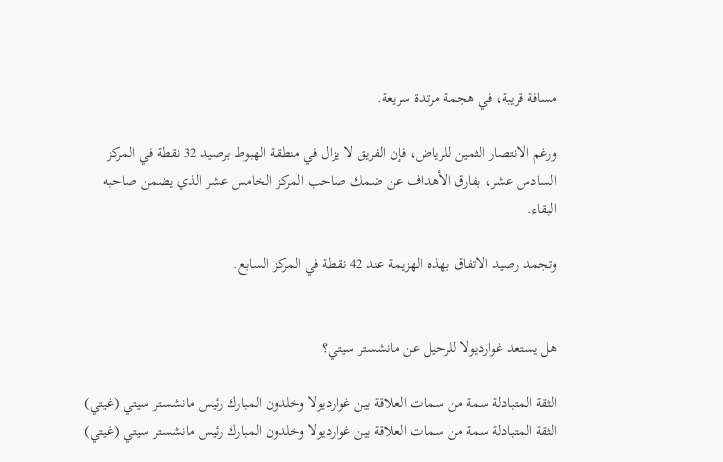مسافة قريبة، في هجمة مرتدة سريعة.

ورغم الانتصار الثمين للرياض، فإن الفريق لا يزال في منطقة الهبوط برصيد 32 نقطة في المركز السادس عشر، بفارق الأهداف عن ضمك صاحب المركز الخامس عشر الذي يضمن صاحبه البقاء.

وتجمد رصيد الاتفاق بهذه الهزيمة عند 42 نقطة في المركز السابع.


هل يستعد غوارديولا للرحيل عن مانشستر سيتي؟

الثقة المتبادلة سمة من سمات العلاقة بين غوارديولا وخلدون المبارك رئيس مانشستر سيتي (غيتي)
الثقة المتبادلة سمة من سمات العلاقة بين غوارديولا وخلدون المبارك رئيس مانشستر سيتي (غيتي)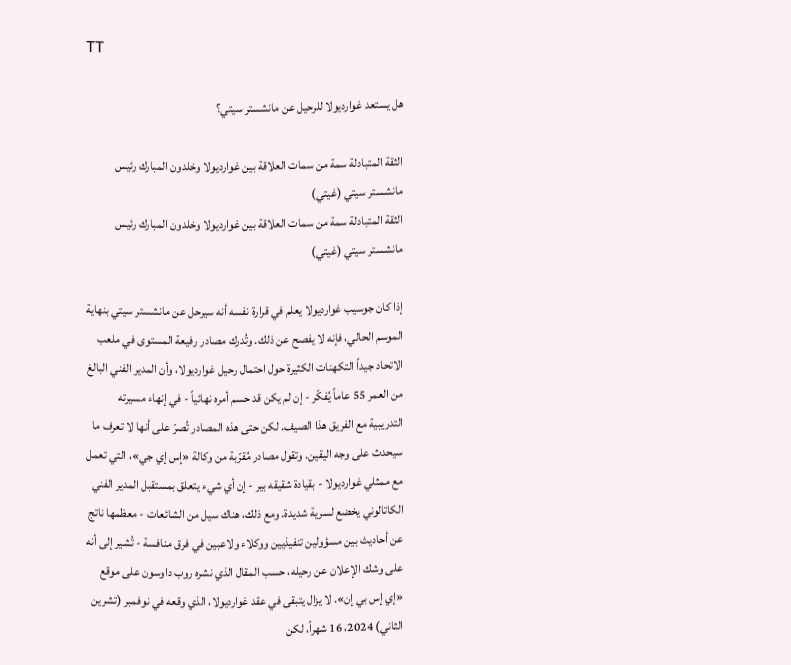TT

هل يستعد غوارديولا للرحيل عن مانشستر سيتي؟

الثقة المتبادلة سمة من سمات العلاقة بين غوارديولا وخلدون المبارك رئيس مانشستر سيتي (غيتي)
الثقة المتبادلة سمة من سمات العلاقة بين غوارديولا وخلدون المبارك رئيس مانشستر سيتي (غيتي)

إذا كان جوسيب غوارديولا يعلم في قرارة نفسه أنه سيرحل عن مانشستر سيتي بنهاية الموسم الحالي، فإنه لا يفصح عن ذلك. وتُدرك مصادر رفيعة المستوى في ملعب الاتحاد جيداً التكهنات الكثيرة حول احتمال رحيل غوارديولا، وأن المدير الفني البالغ من العمر 55 عاماً يُفكّر - إن لم يكن قد حسم أمره نهائياً - في إنهاء مسيرته التدريبية مع الفريق هذا الصيف. لكن حتى هذه المصادر تُصرّ على أنها لا تعرف ما سيحدث على وجه اليقين. وتقول مصادر مُقرّبة من وكالة «إس إي جي»، التي تعمل مع ممثلي غوارديولا - بقيادة شقيقه بير - إن أي شيء يتعلق بمستقبل المدير الفني الكاتالوني يخضع لسرية شديدة. ومع ذلك، هناك سيل من الشائعات - معظمها ناتج عن أحاديث بين مسؤولين تنفيذيين ووكلاء ولاعبين في فرق منافسة - تُشير إلى أنه على وشك الإعلان عن رحيله، حسب المقال الذي نشره روب داوسون على موقع «إي إس بي إن». لا يزال يتبقى في عقد غوارديولا، الذي وقعه في نوفمبر (تشرين الثاني) 2024، 16 شهراً، لكن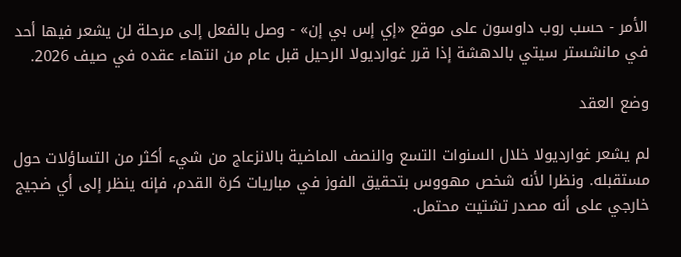الأمر - حسب روب داوسون على موقع «إي إس بي إن» - وصل بالفعل إلى مرحلة لن يشعر فيها أحد في مانشستر سيتي بالدهشة إذا قرر غوارديولا الرحيل قبل عام من انتهاء عقده في صيف 2026.

وضع العقد

لم يشعر غوارديولا خلال السنوات التسع والنصف الماضية بالانزعاج من شيء أكثر من التساؤلات حول مستقبله. ونظرا لأنه شخص مهووس بتحقيق الفوز في مباريات كرة القدم، فإنه ينظر إلى أي ضجيج خارجي على أنه مصدر تشتيت محتمل.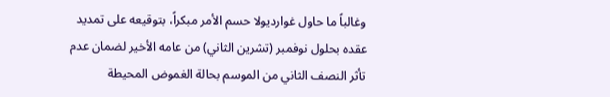وغالباً ما حاول غوارديولا حسم الأمر مبكراً، بتوقيعه على تمديد عقده بحلول نوفمبر (تشرين الثاني) من عامه الأخير لضمان عدم تأثر النصف الثاني من الموسم بحالة الغموض المحيطة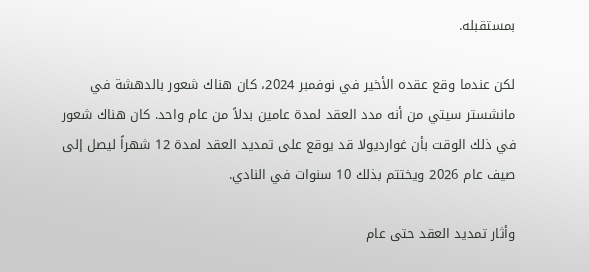بمستقبله.

لكن عندما وقع عقده الأخير في نوفمبر 2024، كان هناك شعور بالدهشة في مانشستر سيتي من أنه مدد العقد لمدة عامين بدلاً من عام واحد. كان هناك شعور في ذلك الوقت بأن غوارديولا قد يوقع على تمديد العقد لمدة 12 شهراً ليصل إلى صيف عام 2026 ويختتم بذلك 10 سنوات في النادي.

وأثار تمديد العقد حتى عام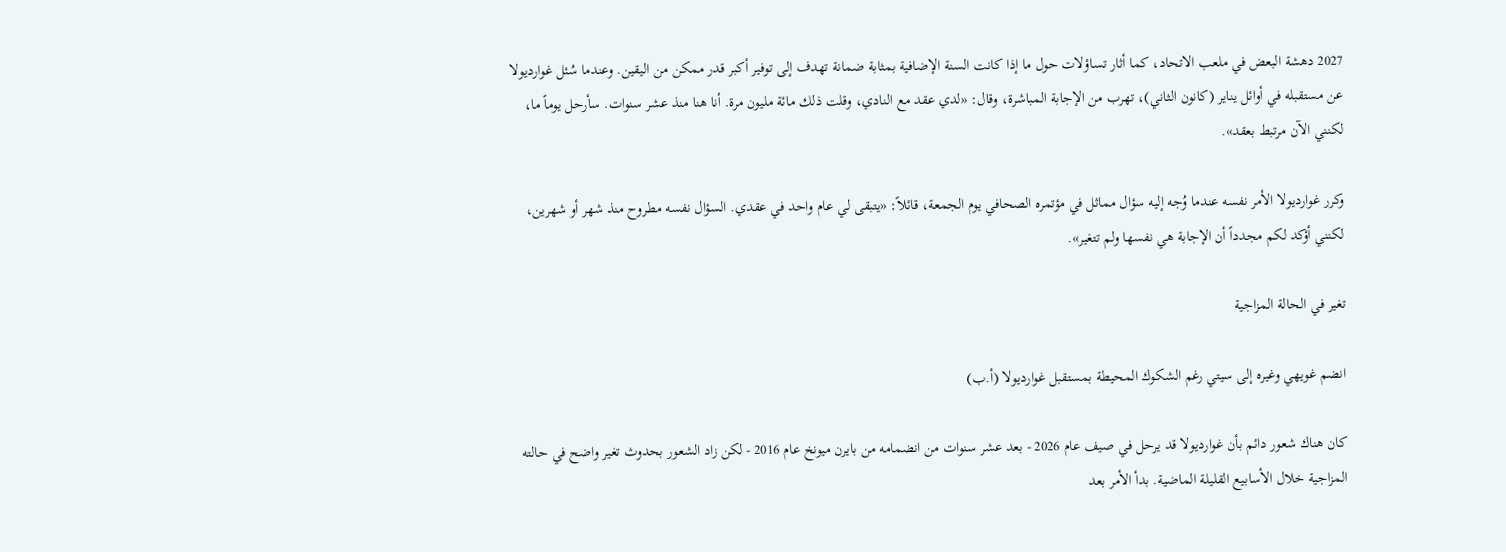2027 دهشة البعض في ملعب الاتحاد، كما أثار تساؤلات حول ما إذا كانت السنة الإضافية بمثابة ضمانة تهدف إلى توفير أكبر قدر ممكن من اليقين. وعندما سُئل غوارديولا عن مستقبله في أوائل يناير (كانون الثاني)، تهرب من الإجابة المباشرة، وقال: «لدي عقد مع النادي، وقلت ذلك مائة مليون مرة. أنا هنا منذ عشر سنوات. سأرحل يوماً ما، لكنني الآن مرتبط بعقد».

وكرر غوارديولا الأمر نفسه عندما وُجه إليه سؤال مماثل في مؤتمره الصحافي يوم الجمعة، قائلاً: «يتبقى لي عام واحد في عقدي. السؤال نفسه مطروح منذ شهر أو شهرين، لكنني أؤكد لكم مجدداً أن الإجابة هي نفسها ولم تتغير».

تغير في الحالة المزاجية

انضم غويهي وغيره إلى سيتي رغم الشكوك المحيطة بمستقبل غوارديولا (أ.ب)

كان هناك شعور دائم بأن غوارديولا قد يرحل في صيف عام 2026 - بعد عشر سنوات من انضمامه من بايرن ميونخ عام 2016 - لكن زاد الشعور بحدوث تغير واضح في حالته المزاجية خلال الأسابيع القليلة الماضية. بدأ الأمر بعد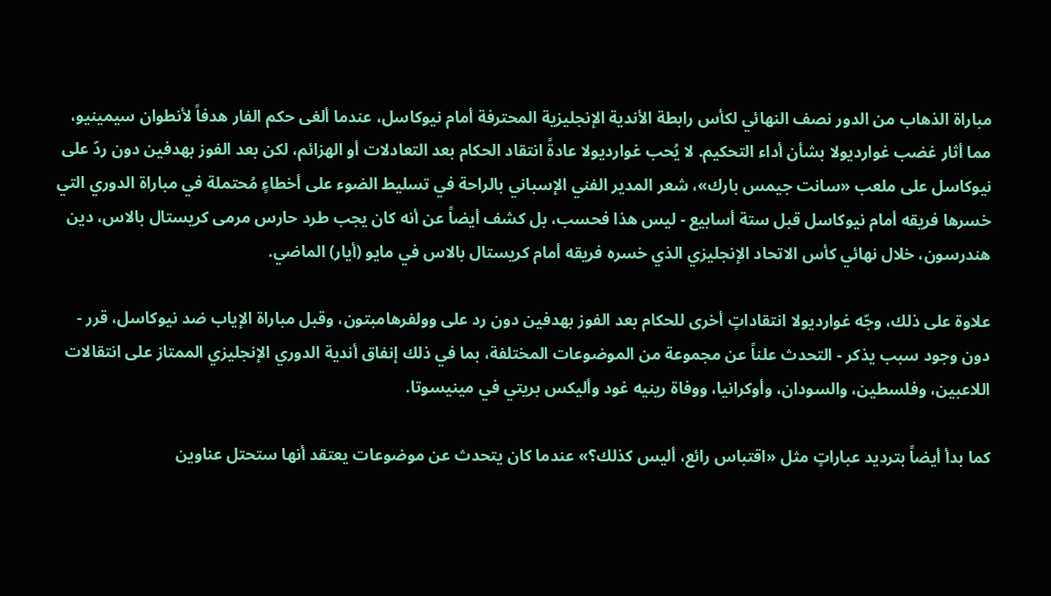مباراة الذهاب من الدور نصف النهائي لكأس رابطة الأندية الإنجليزية المحترفة أمام نيوكاسل، عندما ألغى حكم الفار هدفاً لأنطوان سيمينيو، مما أثار غضب غوارديولا بشأن أداء التحكيم. لا يُحب غوارديولا عادةً انتقاد الحكام بعد التعادلات أو الهزائم، لكن بعد الفوز بهدفين دون ردّ على نيوكاسل على ملعب «سانت جيمس بارك»، شعر المدير الفني الإسباني بالراحة في تسليط الضوء على أخطاءٍ مُحتملة في مباراة الدوري التي خسرها فريقه أمام نيوكاسل قبل ستة أسابيع - ليس هذا فحسب، بل كشف أيضاً عن أنه كان يجب طرد حارس مرمى كريستال بالاس، دين هندرسون، خلال نهائي كأس الاتحاد الإنجليزي الذي خسره فريقه أمام كريستال بالاس في مايو (أيار) الماضي.

علاوة على ذلك، وجّه غوارديولا انتقاداتٍ أخرى للحكام بعد الفوز بهدفين دون رد على وولفرهامبتون، وقبل مباراة الإياب ضد نيوكاسل، قرر - دون وجود سبب يذكر - التحدث علناً عن مجموعة من الموضوعات المختلفة، بما في ذلك إنفاق أندية الدوري الإنجليزي الممتاز على انتقالات اللاعبين، وفلسطين، والسودان، وأوكرانيا، ووفاة رينيه غود وأليكس بريتي في مينيسوتا.

كما بدأ أيضاً بترديد عباراتٍ مثل «اقتباس رائع، أليس كذلك؟» عندما كان يتحدث عن موضوعات يعتقد أنها ستحتل عناوين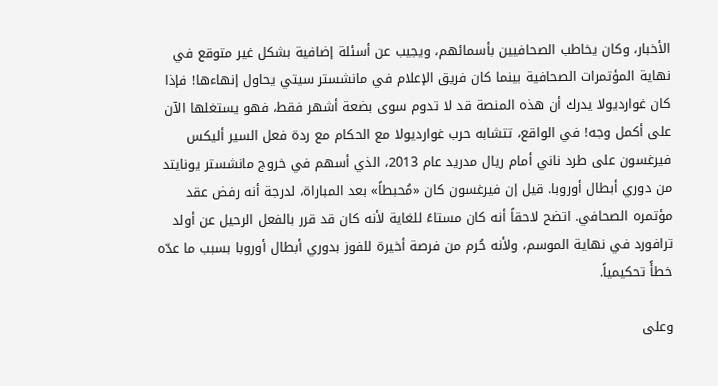الأخبار، وكان يخاطب الصحافيين بأسمائهم، ويجيب عن أسئلة إضافية بشكل غير متوقع في نهاية المؤتمرات الصحافية بينما كان فريق الإعلام في مانشستر سيتي يحاول إنهاءها! فإذا كان غوارديولا يدرك أن هذه المنصة قد لا تدوم سوى بضعة أشهر فقط، فهو يستغلها الآن على أكمل وجه! في الواقع، تتشابه حرب غوارديولا مع الحكام مع ردة فعل السير أليكس فيرغسون على طرد ناني أمام ريال مدريد عام 2013، الذي أسهم في خروج مانشستر يونايتد من دوري أبطال أوروبا. قيل إن فيرغسون كان «مُحبطاً» بعد المباراة، لدرجة أنه رفض عقد مؤتمره الصحافي. اتضح لاحقاً أنه كان مستاءً للغاية لأنه كان قد قرر بالفعل الرحيل عن أولد ترافورد في نهاية الموسم، ولأنه حُرم من فرصة أخيرة للفوز بدوري أبطال أوروبا بسبب ما عدّه خطأً تحكيمياً.

وعلى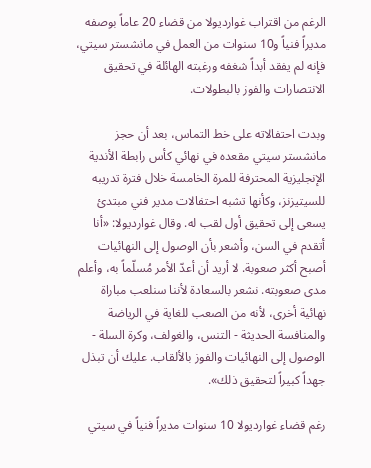الرغم من اقتراب غوارديولا من قضاء 20 عاماً بوصفه مديراً فنياً و10 سنوات من العمل في مانشستر سيتي، فإنه لم يفقد أبداً شغفه ورغبته الهائلة في تحقيق الانتصارات والفوز بالبطولات.

وبدت احتفالاته على خط التماس، بعد أن حجز مانشستر سيتي مقعده في نهائي كأس رابطة الأندية الإنجليزية المحترفة للمرة الخامسة خلال فترة تدريبه للسيتيزنز، وكأنها تشبه احتفالات مدير فني مبتدئ يسعى إلى تحقيق أول لقب له. وقال غوارديولا: «أنا أتقدم في السن، وأشعر بأن الوصول إلى النهائيات أصبح أكثر صعوبة. لا أريد أن أعدّ الأمر مُسلّماً به، وأعلم مدى صعوبته. نشعر بالسعادة لأننا سنلعب مباراة نهائية أخرى، لأنه من الصعب للغاية في الرياضة والمنافسة الحديثة - التنس، والغولف، وكرة السلة - الوصول إلى النهائيات والفوز بالألقاب. عليك أن تبذل جهداً كبيراً لتحقيق ذلك».

رغم قضاء غوارديولا 10 سنوات مديراً فنياً في سيتي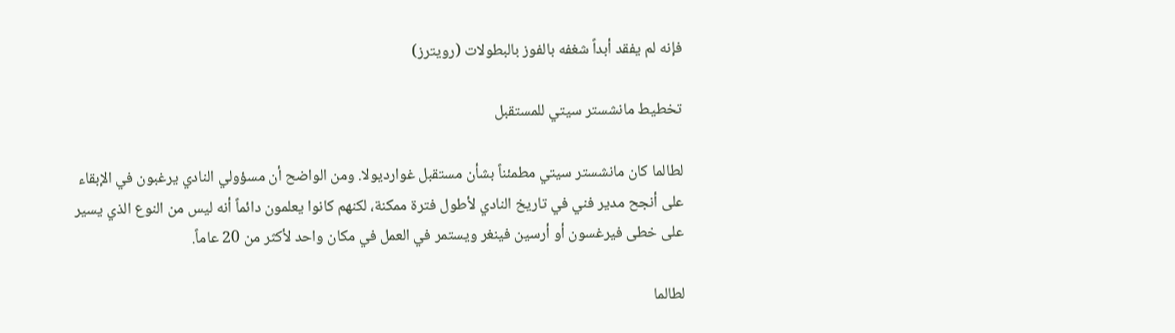فإنه لم يفقد أبداً شغفه بالفوز بالبطولات (رويترز)

تخطيط مانشستر سيتي للمستقبل

لطالما كان مانشستر سيتي مطمئناً بشأن مستقبل غوارديولا. ومن الواضح أن مسؤولي النادي يرغبون في الإبقاء على أنجح مدير فني في تاريخ النادي لأطول فترة ممكنة، لكنهم كانوا يعلمون دائماً أنه ليس من النوع الذي يسير على خطى فيرغسون أو أرسين فينغر ويستمر في العمل في مكان واحد لأكثر من 20 عاماً.

لطالما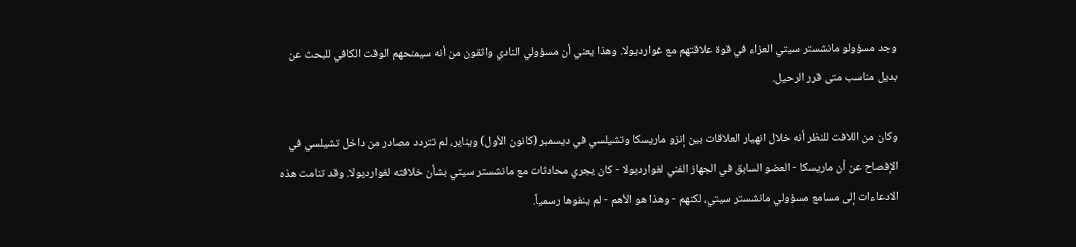وجد مسؤولو مانشستر سيتي العزاء في قوة علاقتهم مع غوارديولا. وهذا يعني أن مسؤولي النادي واثقون من أنه سيمنحهم الوقت الكافي للبحث عن بديل مناسب متى قرر الرحيل.

وكان من اللافت للنظر أنه خلال انهيار العلاقات بين إنزو ماريسكا وتشيلسي في ديسمبر (كانون الأول) ويناير، لم تتردد مصادر من داخل تشيلسي في الإفصاح عن أن ماريسكا - العضو السابق في الجهاز الفني لغوارديولا - كان يجري محادثات مع مانشستر سيتي بشأن خلافته لغوارديولا. وقد تنامت هذه الادعاءات إلى مسامع مسؤولي مانشستر سيتي، لكنهم - وهذا هو الأهم - لم ينفوها رسمياً.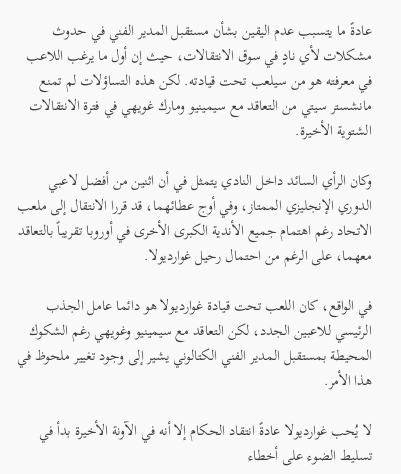عادةً ما يتسبب عدم اليقين بشأن مستقبل المدير الفني في حدوث مشكلات لأي نادٍ في سوق الانتقالات، حيث إن أول ما يرغب اللاعب في معرفته هو من سيلعب تحت قيادته. لكن هذه التساؤلات لم تمنع مانشستر سيتي من التعاقد مع سيمينيو ومارك غويهي في فترة الانتقالات الشتوية الأخيرة.

وكان الرأي السائد داخل النادي يتمثل في أن اثنين من أفضل لاعبي الدوري الإنجليزي الممتاز، وفي أوج عطائهما، قد قررا الانتقال إلى ملعب الاتحاد رغم اهتمام جميع الأندية الكبرى الأخرى في أوروبا تقريباً بالتعاقد معهما، على الرغم من احتمال رحيل غوارديولا.

في الواقع، كان اللعب تحت قيادة غوارديولا هو دائما عامل الجذب الرئيسي للاعبين الجدد، لكن التعاقد مع سيمينيو وغويهي رغم الشكوك المحيطة بمستقبل المدير الفني الكتالوني يشير إلى وجود تغيير ملحوظ في هذا الأمر.

لا يُحب غوارديولا عادةً انتقاد الحكام إلا أنه في الآونة الأخيرة بدأ في تسليط الضوء على أخطاء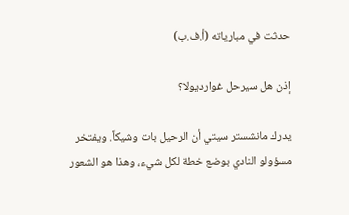حدثت في مبارياته (أ.ف.ب)

إذن هل سيرحل غوارديولا؟

يدرك مانشستر سيتي أن الرحيل بات وشيكاً. ويفتخر مسؤولو النادي بوضع خطة لكل شيء، وهذا هو الشعور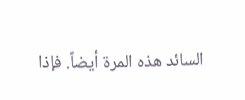السائد هذه المرة أيضاً. فإذا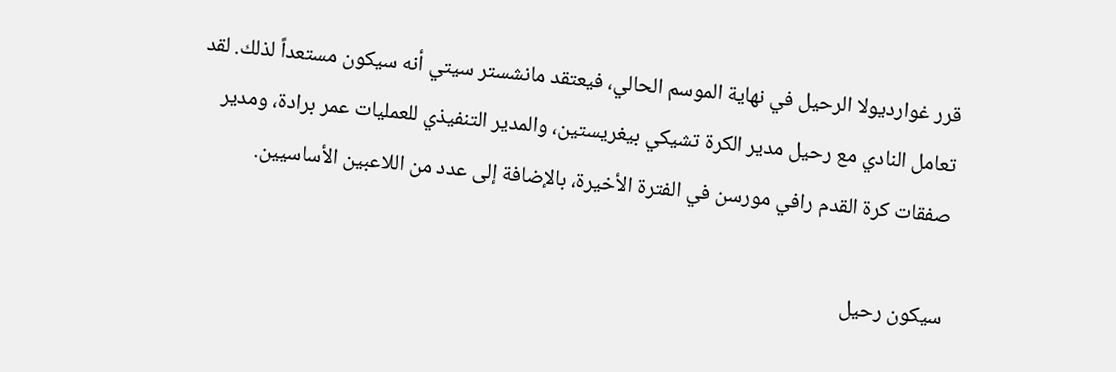قرر غوارديولا الرحيل في نهاية الموسم الحالي، فيعتقد مانشستر سيتي أنه سيكون مستعداً لذلك. لقد تعامل النادي مع رحيل مدير الكرة تشيكي بيغريستين، والمدير التنفيذي للعمليات عمر برادة، ومدير صفقات كرة القدم رافي مورسن في الفترة الأخيرة، بالإضافة إلى عدد من اللاعبين الأساسيين.

سيكون رحيل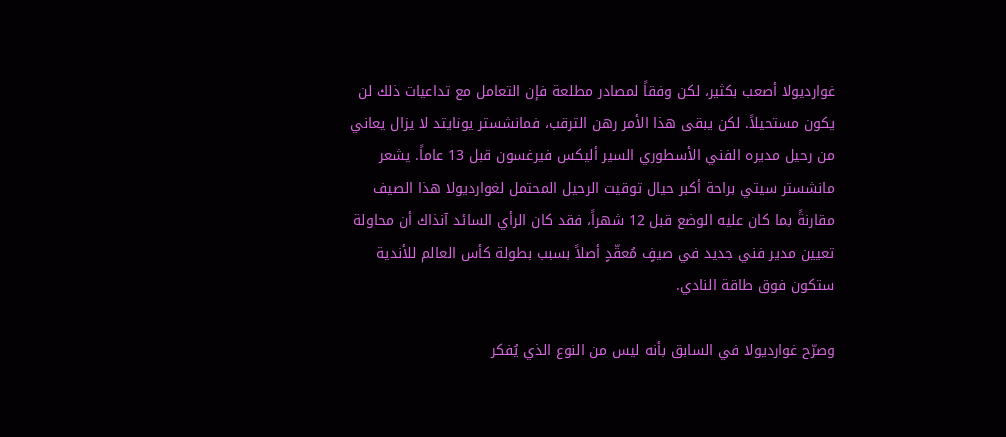غوارديولا أصعب بكثير، لكن وفقاً لمصادر مطلعة فإن التعامل مع تداعيات ذلك لن يكون مستحيلاً. لكن يبقى هذا الأمر رهن الترقب، فمانشستر يونايتد لا يزال يعاني من رحيل مديره الفني الأسطوري السير أليكس فيرغسون قبل 13 عاماً. يشعر مانشستر سيتي براحة أكبر حيال توقيت الرحيل المحتمل لغوارديولا هذا الصيف مقارنةً بما كان عليه الوضع قبل 12 شهراً، فقد كان الرأي السائد آنذاك أن محاولة تعيين مدير فني جديد في صيفٍ مُعقّدٍ أصلاً بسبب بطولة كأس العالم للأندية ستكون فوق طاقة النادي.

وصرّح غوارديولا في السابق بأنه ليس من النوع الذي يُفكر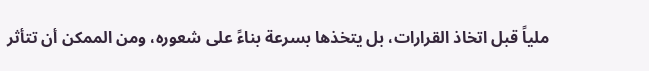ملياً قبل اتخاذ القرارات، بل يتخذها بسرعة بناءً على شعوره، ومن الممكن أن تتأثر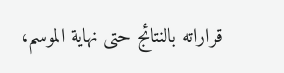قراراته بالنتائج حتى نهاية الموسم،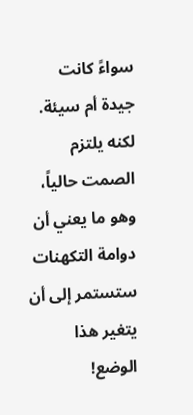سواءً كانت جيدة أم سيئة. لكنه يلتزم الصمت حالياً، وهو ما يعني أن دوامة التكهنات ستستمر إلى أن يتغير هذا الوضع!